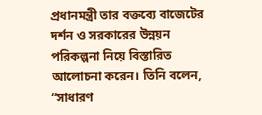প্রধানমন্ত্রী তার বক্তব্যে বাজেটের দর্শন ও সরকারের উন্নয়ন পরিকল্পনা নিয়ে বিস্তারিত আলোচনা করেন। তিনি বলেন, “সাধারণ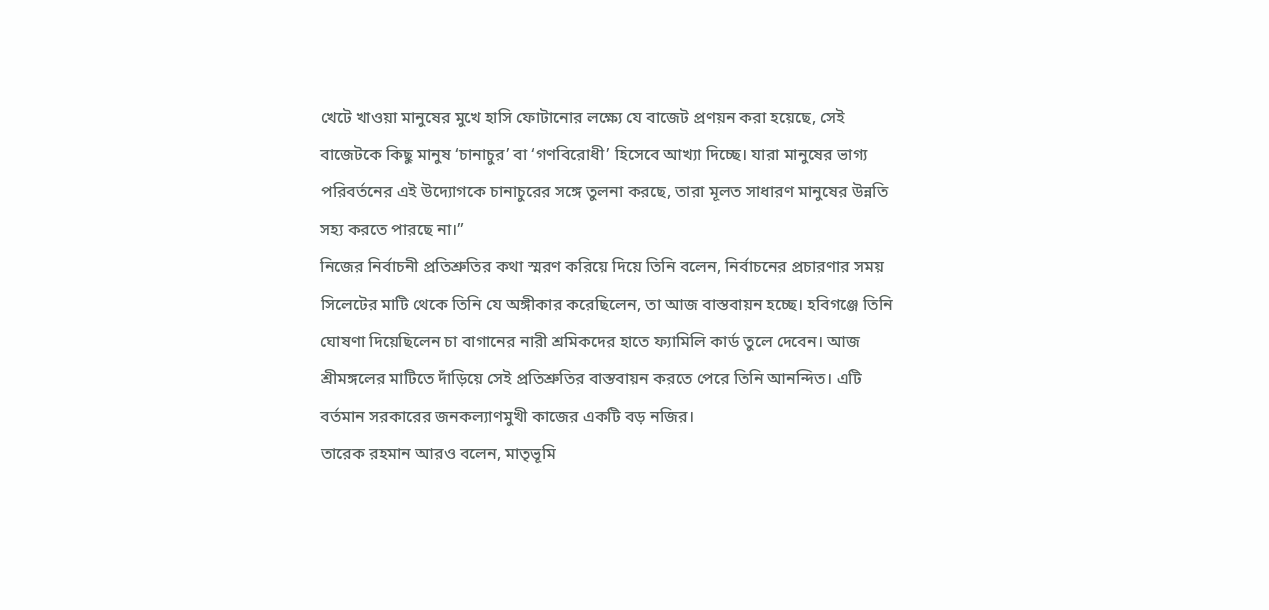খেটে খাওয়া মানুষের মুখে হাসি ফোটানোর লক্ষ্যে যে বাজেট প্রণয়ন করা হয়েছে, সেই বাজেটকে কিছু মানুষ ‘চানাচুর’ বা ‘গণবিরোধী’ হিসেবে আখ্যা দিচ্ছে। যারা মানুষের ভাগ্য পরিবর্তনের এই উদ্যোগকে চানাচুরের সঙ্গে তুলনা করছে, তারা মূলত সাধারণ মানুষের উন্নতি সহ্য করতে পারছে না।”
নিজের নির্বাচনী প্রতিশ্রুতির কথা স্মরণ করিয়ে দিয়ে তিনি বলেন, নির্বাচনের প্রচারণার সময় সিলেটের মাটি থেকে তিনি যে অঙ্গীকার করেছিলেন, তা আজ বাস্তবায়ন হচ্ছে। হবিগঞ্জে তিনি ঘোষণা দিয়েছিলেন চা বাগানের নারী শ্রমিকদের হাতে ফ্যামিলি কার্ড তুলে দেবেন। আজ শ্রীমঙ্গলের মাটিতে দাঁড়িয়ে সেই প্রতিশ্রুতির বাস্তবায়ন করতে পেরে তিনি আনন্দিত। এটি বর্তমান সরকারের জনকল্যাণমুখী কাজের একটি বড় নজির।
তারেক রহমান আরও বলেন, মাতৃভূমি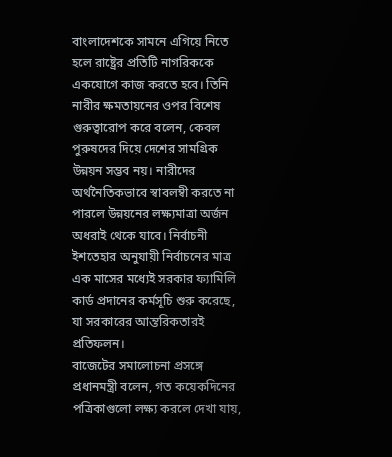বাংলাদেশকে সামনে এগিয়ে নিতে হলে রাষ্ট্রের প্রতিটি নাগরিককে একযোগে কাজ করতে হবে। তিনি নারীর ক্ষমতায়নের ওপর বিশেষ গুরুত্বারোপ করে বলেন, কেবল পুরুষদের দিয়ে দেশের সামগ্রিক উন্নয়ন সম্ভব নয়। নারীদের অর্থনৈতিকভাবে স্বাবলম্বী করতে না পারলে উন্নয়নের লক্ষ্যমাত্রা অর্জন অধরাই থেকে যাবে। নির্বাচনী ইশতেহার অনুযায়ী নির্বাচনের মাত্র এক মাসের মধ্যেই সরকার ফ্যামিলি কার্ড প্রদানের কর্মসূচি শুরু করেছে, যা সরকারের আন্তরিকতারই প্রতিফলন।
বাজেটের সমালোচনা প্রসঙ্গে প্রধানমন্ত্রী বলেন, গত কয়েকদিনের পত্রিকাগুলো লক্ষ্য করলে দেখা যায়,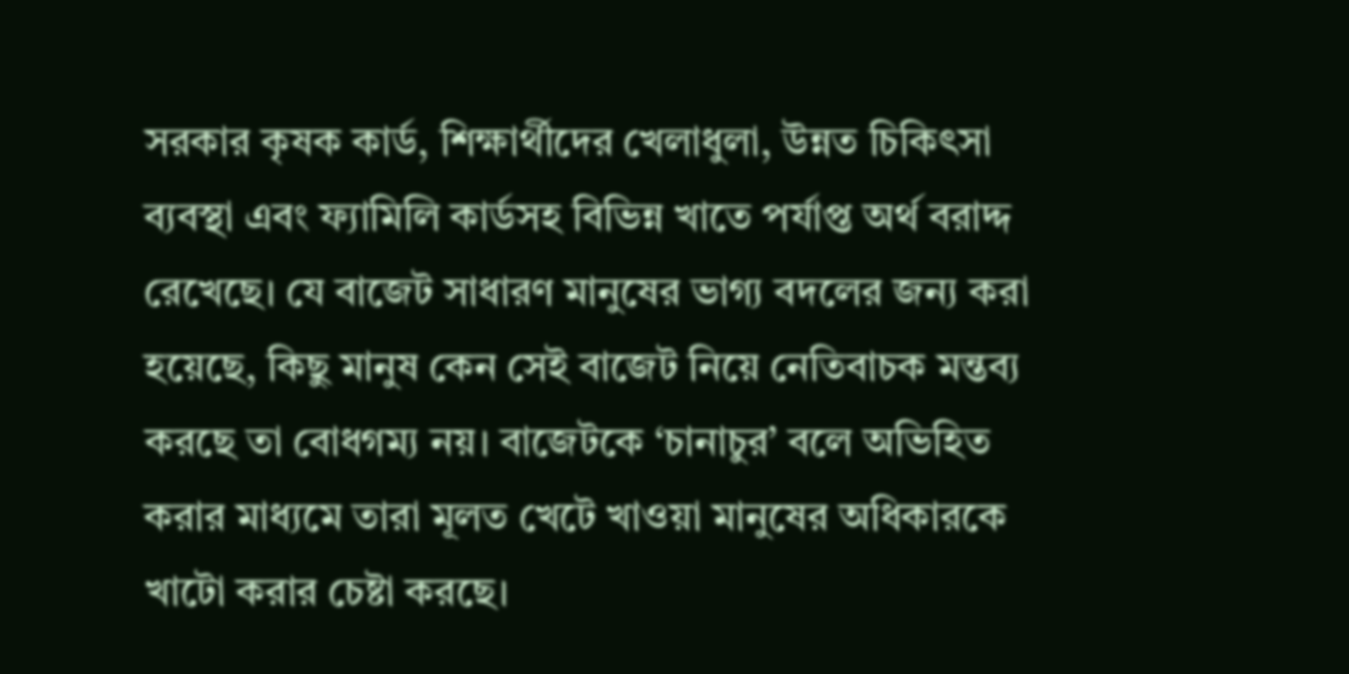সরকার কৃষক কার্ড, শিক্ষার্থীদের খেলাধুলা, উন্নত চিকিৎসা ব্যবস্থা এবং ফ্যামিলি কার্ডসহ বিভিন্ন খাতে পর্যাপ্ত অর্থ বরাদ্দ রেখেছে। যে বাজেট সাধারণ মানুষের ভাগ্য বদলের জন্য করা হয়েছে, কিছু মানুষ কেন সেই বাজেট নিয়ে নেতিবাচক মন্তব্য করছে তা বোধগম্য নয়। বাজেটকে ‘চানাচুর’ বলে অভিহিত করার মাধ্যমে তারা মূলত খেটে খাওয়া মানুষের অধিকারকে খাটো করার চেষ্টা করছে।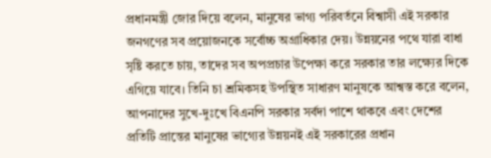প্রধানমন্ত্রী জোর দিয়ে বলেন, মানুষের ভাগ্য পরিবর্তনে বিশ্বাসী এই সরকার জনগণের সব প্রয়োজনকে সর্বোচ্চ অগ্রাধিকার দেয়। উন্নয়নের পথে যারা বাধা সৃষ্টি করতে চায়, তাদের সব অপপ্রচার উপেক্ষা করে সরকার তার লক্ষ্যের দিকে এগিয়ে যাবে। তিনি চা শ্রমিকসহ উপস্থিত সাধারণ মানুষকে আশ্বস্ত করে বলেন, আপনাদের সুখে-দুঃখে বিএনপি সরকার সর্বদা পাশে থাকবে এবং দেশের প্রতিটি প্রান্তের মানুষের ভাগ্যের উন্নয়নই এই সরকারের প্রধান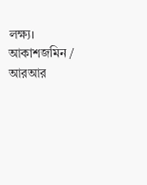লক্ষ্য।
আকাশজমিন / আরআর